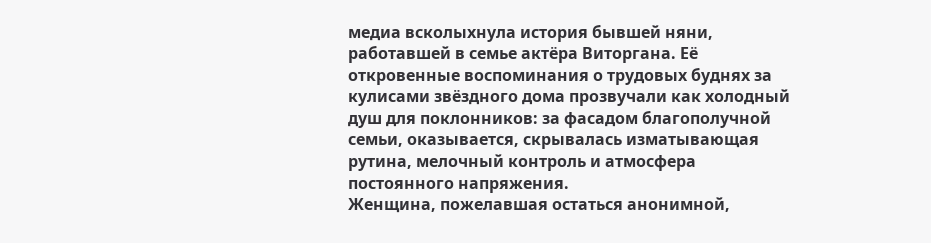медиа всколыхнула история бывшей няни, работавшей в семье актёра Виторгана. Её откровенные воспоминания о трудовых буднях за кулисами звёздного дома прозвучали как холодный душ для поклонников: за фасадом благополучной семьи, оказывается, скрывалась изматывающая рутина, мелочный контроль и атмосфера постоянного напряжения.
Женщина, пожелавшая остаться анонимной,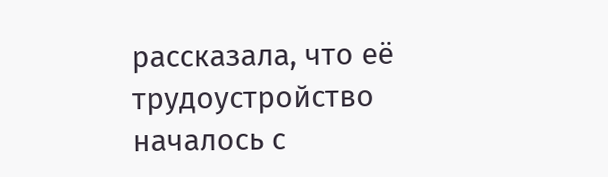рассказала, что её трудоустройство началось с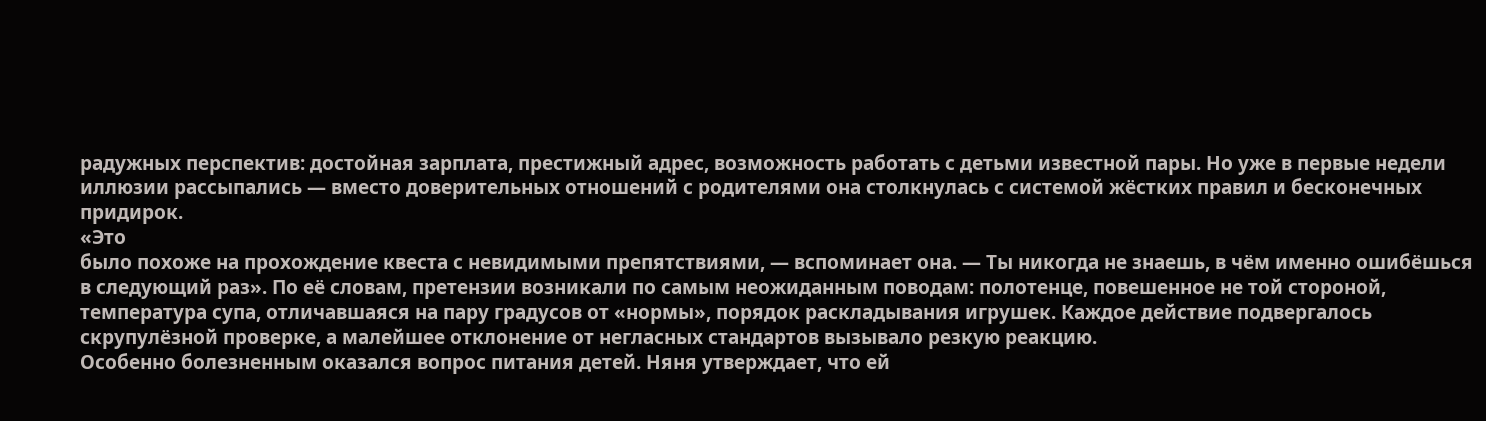радужных перспектив: достойная зарплата, престижный адрес, возможность работать с детьми известной пары. Но уже в первые недели иллюзии рассыпались — вместо доверительных отношений с родителями она столкнулась с системой жёстких правил и бесконечных придирок.
«Это
было похоже на прохождение квеста с невидимыми препятствиями, — вспоминает она. — Ты никогда не знаешь, в чём именно ошибёшься в следующий раз». По её словам, претензии возникали по самым неожиданным поводам: полотенце, повешенное не той стороной, температура супа, отличавшаяся на пару градусов от «нормы», порядок раскладывания игрушек. Каждое действие подвергалось скрупулёзной проверке, а малейшее отклонение от негласных стандартов вызывало резкую реакцию.
Особенно болезненным оказался вопрос питания детей. Няня утверждает, что ей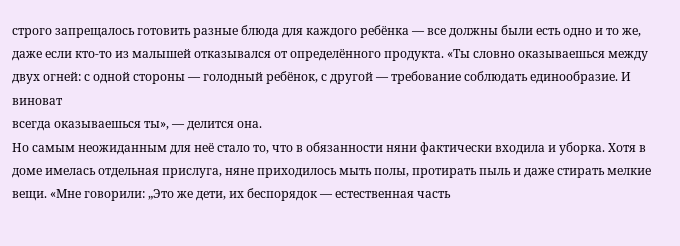строго запрещалось готовить разные блюда для каждого ребёнка — все должны были есть одно и то же, даже если кто‑то из малышей отказывался от определённого продукта. «Ты словно оказываешься между двух огней: с одной стороны — голодный ребёнок, с другой — требование соблюдать единообразие. И виноват
всегда оказываешься ты», — делится она.
Но самым неожиданным для неё стало то, что в обязанности няни фактически входила и уборка. Хотя в доме имелась отдельная прислуга, няне приходилось мыть полы, протирать пыль и даже стирать мелкие вещи. «Мне говорили: „Это же дети, их беспорядок — естественная часть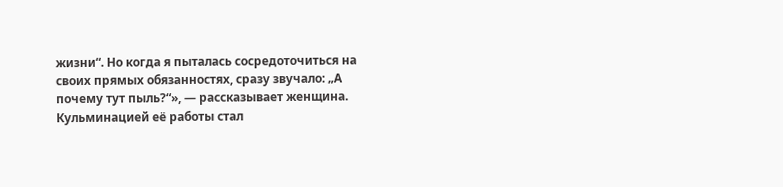жизни“. Но когда я пыталась сосредоточиться на своих прямых обязанностях, сразу звучало: „А почему тут пыль?“», — рассказывает женщина.
Кульминацией её работы стал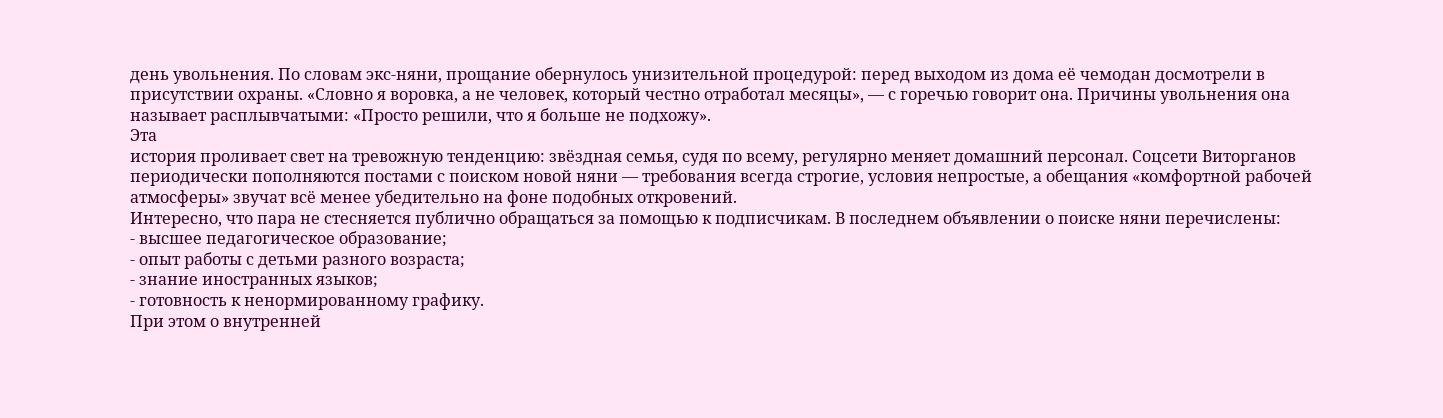день увольнения. По словам экс‑няни, прощание обернулось унизительной процедурой: перед выходом из дома её чемодан досмотрели в присутствии охраны. «Словно я воровка, а не человек, который честно отработал месяцы», — с горечью говорит она. Причины увольнения она называет расплывчатыми: «Просто решили, что я больше не подхожу».
Эта
история проливает свет на тревожную тенденцию: звёздная семья, судя по всему, регулярно меняет домашний персонал. Соцсети Виторганов периодически пополняются постами с поиском новой няни — требования всегда строгие, условия непростые, а обещания «комфортной рабочей атмосферы» звучат всё менее убедительно на фоне подобных откровений.
Интересно, что пара не стесняется публично обращаться за помощью к подписчикам. В последнем объявлении о поиске няни перечислены:
- высшее педагогическое образование;
- опыт работы с детьми разного возраста;
- знание иностранных языков;
- готовность к ненормированному графику.
При этом о внутренней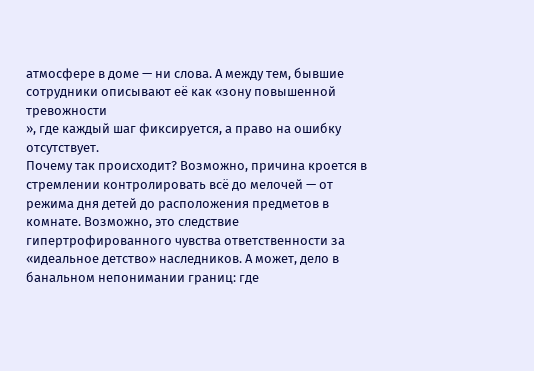атмосфере в доме — ни слова. А между тем, бывшие сотрудники описывают её как «зону повышенной тревожности
», где каждый шаг фиксируется, а право на ошибку отсутствует.
Почему так происходит? Возможно, причина кроется в стремлении контролировать всё до мелочей — от режима дня детей до расположения предметов в комнате. Возможно, это следствие гипертрофированного чувства ответственности за «идеальное детство» наследников. А может, дело в банальном непонимании границ: где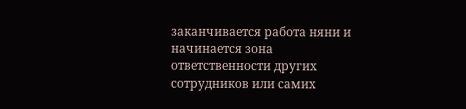заканчивается работа няни и начинается зона ответственности других сотрудников или самих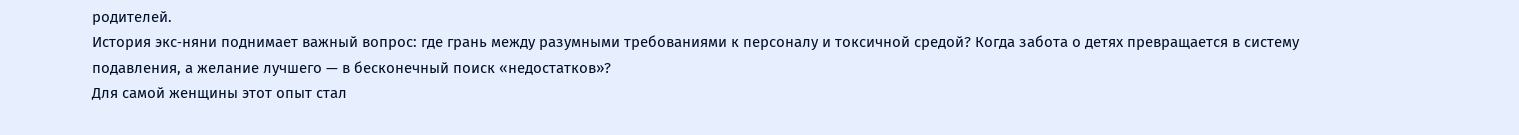родителей.
История экс‑няни поднимает важный вопрос: где грань между разумными требованиями к персоналу и токсичной средой? Когда забота о детях превращается в систему подавления, а желание лучшего — в бесконечный поиск «недостатков»?
Для самой женщины этот опыт стал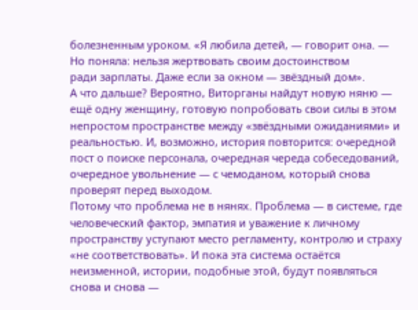болезненным уроком. «Я любила детей, — говорит она. — Но поняла: нельзя жертвовать своим достоинством
ради зарплаты. Даже если за окном — звёздный дом».
А что дальше? Вероятно, Виторганы найдут новую няню — ещё одну женщину, готовую попробовать свои силы в этом непростом пространстве между «звёздными ожиданиями» и реальностью. И, возможно, история повторится: очередной пост о поиске персонала, очередная череда собеседований, очередное увольнение — с чемоданом, который снова проверят перед выходом.
Потому что проблема не в нянях. Проблема — в системе, где человеческий фактор, эмпатия и уважение к личному пространству уступают место регламенту, контролю и страху «не соответствовать». И пока эта система остаётся неизменной, истории, подобные этой, будут появляться снова и снова —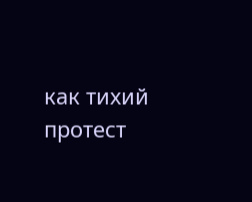как тихий протест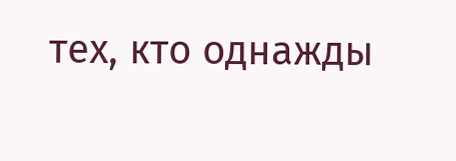тех, кто однажды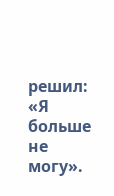решил: «Я больше не могу».